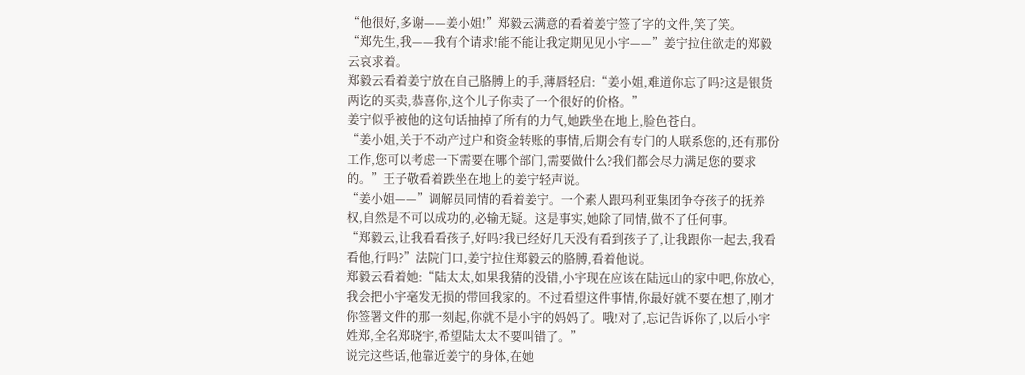“他很好,多谢——姜小姐!”郑毅云满意的看着姜宁签了字的文件,笑了笑。
“郑先生,我——我有个请求!能不能让我定期见见小宇——”姜宁拉住欲走的郑毅云哀求着。
郑毅云看着姜宁放在自己胳膊上的手,薄唇轻启:“姜小姐,难道你忘了吗?这是银货两讫的买卖,恭喜你,这个儿子你卖了一个很好的价格。”
姜宁似乎被他的这句话抽掉了所有的力气,她跌坐在地上,脸色苍白。
“姜小姐,关于不动产过户和资金转账的事情,后期会有专门的人联系您的,还有那份工作,您可以考虑一下需要在哪个部门,需要做什么?我们都会尽力满足您的要求的。”王子敬看着跌坐在地上的姜宁轻声说。
“姜小姐——”调解员同情的看着姜宁。一个素人跟玛利亚集团争夺孩子的抚养权,自然是不可以成功的,必输无疑。这是事实,她除了同情,做不了任何事。
“郑毅云,让我看看孩子,好吗?我已经好几天没有看到孩子了,让我跟你一起去,我看看他,行吗?”法院门口,姜宁拉住郑毅云的胳膊,看着他说。
郑毅云看着她:“陆太太,如果我猜的没错,小宇现在应该在陆远山的家中吧,你放心,我会把小宇毫发无损的带回我家的。不过看望这件事情,你最好就不要在想了,刚才你签署文件的那一刻起,你就不是小宇的妈妈了。哦!对了,忘记告诉你了,以后小宇姓郑,全名郑晓宇,希望陆太太不要叫错了。”
说完这些话,他靠近姜宁的身体,在她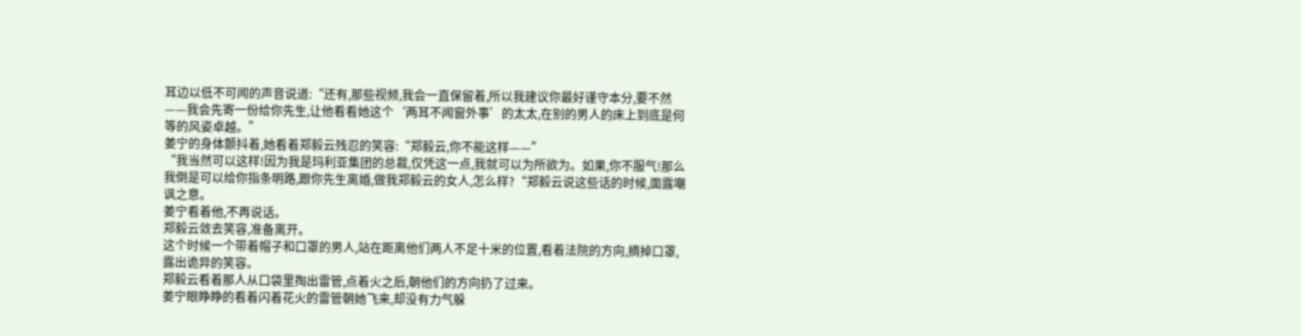耳边以低不可闻的声音说道:“还有,那些视频,我会一直保留着,所以我建议你最好谨守本分,要不然——我会先寄一份给你先生,让他看看她这个‘两耳不闻窗外事’的太太,在别的男人的床上到底是何等的风姿卓越。”
姜宁的身体颤抖着,她看着郑毅云残忍的笑容:“郑毅云,你不能这样——”
“我当然可以这样!因为我是玛利亚集团的总裁,仅凭这一点,我就可以为所欲为。如果,你不服气!那么我倒是可以给你指条明路,跟你先生离婚,做我郑毅云的女人,怎么样?“郑毅云说这些话的时候,面露嘲讽之意。
姜宁看着他,不再说话。
郑毅云敛去笑容,准备离开。
这个时候一个带着帽子和口罩的男人,站在距离他们两人不足十米的位置,看着法院的方向,摘掉口罩,露出诡异的笑容。
郑毅云看着那人从口袋里掏出雷管,点着火之后,朝他们的方向扔了过来。
姜宁眼睁睁的看着闪着花火的雷管朝她飞来,却没有力气躲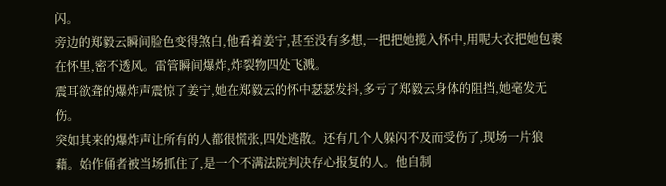闪。
旁边的郑毅云瞬间脸色变得煞白,他看着姜宁,甚至没有多想,一把把她揽入怀中,用呢大衣把她包裹在怀里,密不透风。雷管瞬间爆炸,炸裂物四处飞溅。
震耳欲聋的爆炸声震惊了姜宁,她在郑毅云的怀中瑟瑟发抖,多亏了郑毅云身体的阻挡,她毫发无伤。
突如其来的爆炸声让所有的人都很慌张,四处逃散。还有几个人躲闪不及而受伤了,现场一片狼藉。始作俑者被当场抓住了,是一个不满法院判决存心报复的人。他自制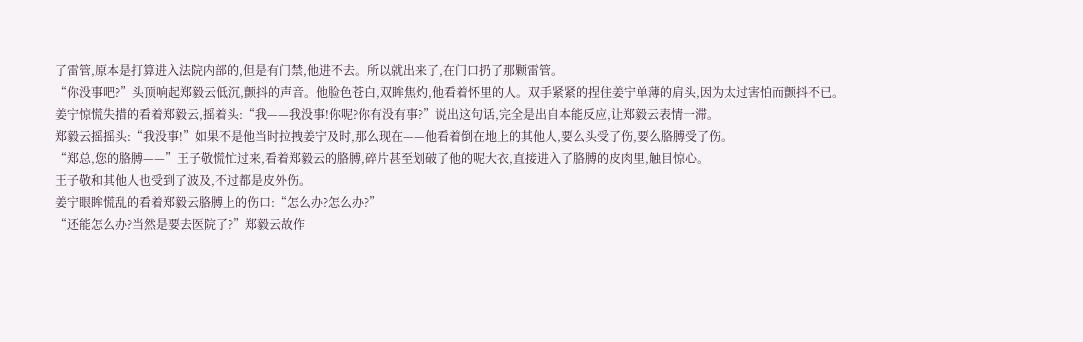了雷管,原本是打算进入法院内部的,但是有门禁,他进不去。所以就出来了,在门口扔了那颗雷管。
“你没事吧?”头顶响起郑毅云低沉,颤抖的声音。他脸色苍白,双眸焦灼,他看着怀里的人。双手紧紧的捏住姜宁单薄的肩头,因为太过害怕而颤抖不已。
姜宁惊慌失措的看着郑毅云,摇着头:“我——我没事!你呢?你有没有事?”说出这句话,完全是出自本能反应,让郑毅云表情一滞。
郑毅云摇摇头:“我没事!”如果不是他当时拉拽姜宁及时,那么现在——他看着倒在地上的其他人,要么头受了伤,要么胳膊受了伤。
“郑总,您的胳膊——”王子敬慌忙过来,看着郑毅云的胳膊,碎片甚至划破了他的呢大衣,直接进入了胳膊的皮肉里,触目惊心。
王子敬和其他人也受到了波及,不过都是皮外伤。
姜宁眼眸慌乱的看着郑毅云胳膊上的伤口:“怎么办?怎么办?”
“还能怎么办?当然是要去医院了?”郑毅云故作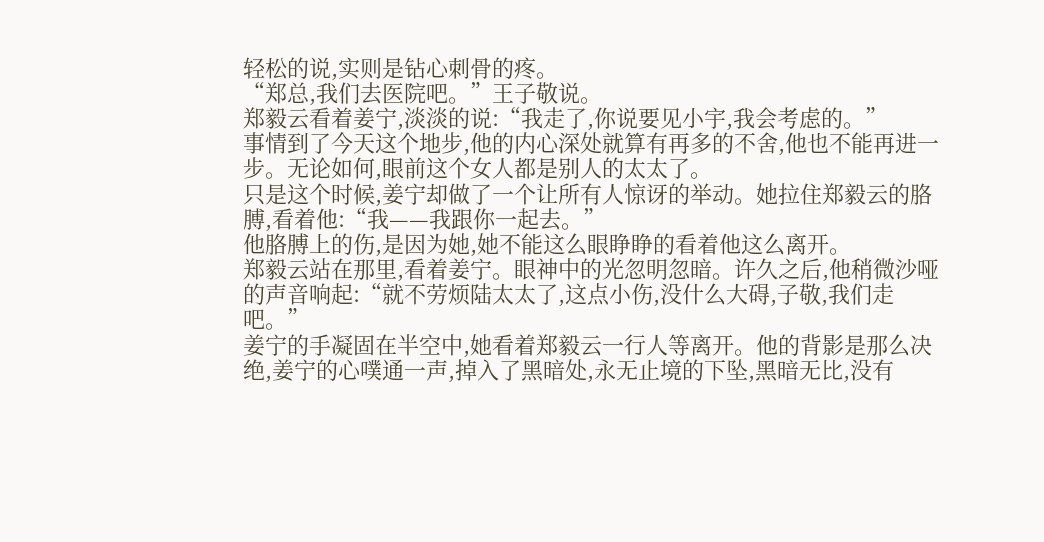轻松的说,实则是钻心刺骨的疼。
“郑总,我们去医院吧。”王子敬说。
郑毅云看着姜宁,淡淡的说:“我走了,你说要见小宇,我会考虑的。”
事情到了今天这个地步,他的内心深处就算有再多的不舍,他也不能再进一步。无论如何,眼前这个女人都是别人的太太了。
只是这个时候,姜宁却做了一个让所有人惊讶的举动。她拉住郑毅云的胳膊,看着他:“我——我跟你一起去。”
他胳膊上的伤,是因为她,她不能这么眼睁睁的看着他这么离开。
郑毅云站在那里,看着姜宁。眼神中的光忽明忽暗。许久之后,他稍微沙哑的声音响起:“就不劳烦陆太太了,这点小伤,没什么大碍,子敬,我们走吧。”
姜宁的手凝固在半空中,她看着郑毅云一行人等离开。他的背影是那么决绝,姜宁的心噗通一声,掉入了黑暗处,永无止境的下坠,黑暗无比,没有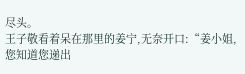尽头。
王子敬看着呆在那里的姜宁,无奈开口:“姜小姐,您知道您递出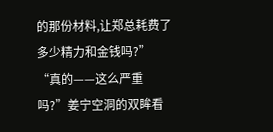的那份材料,让郑总耗费了多少精力和金钱吗?”
“真的——这么严重吗?”姜宁空洞的双眸看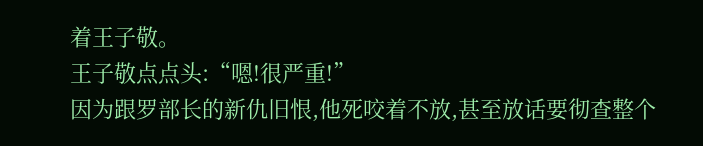着王子敬。
王子敬点点头:“嗯!很严重!”
因为跟罗部长的新仇旧恨,他死咬着不放,甚至放话要彻查整个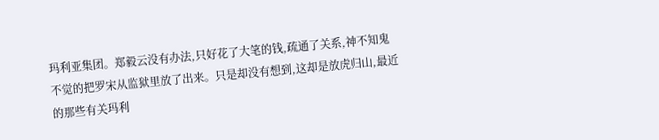玛利亚集团。郑毅云没有办法,只好花了大笔的钱,疏通了关系,神不知鬼不觉的把罗宋从监狱里放了出来。只是却没有想到,这却是放虎归山,最近的那些有关玛利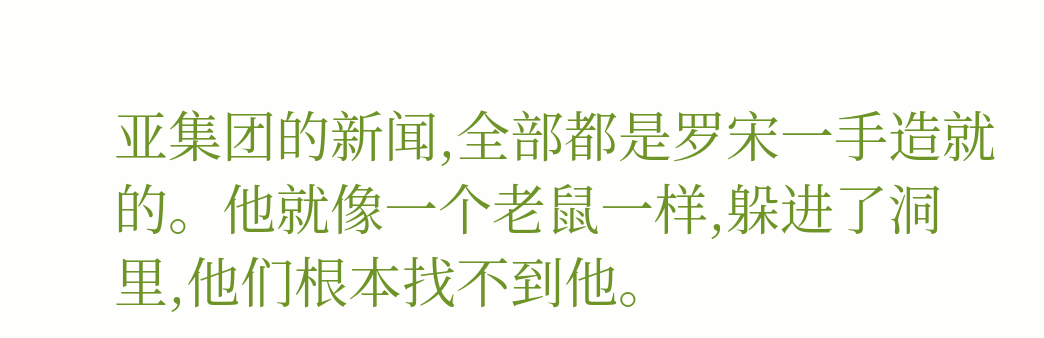亚集团的新闻,全部都是罗宋一手造就的。他就像一个老鼠一样,躲进了洞里,他们根本找不到他。